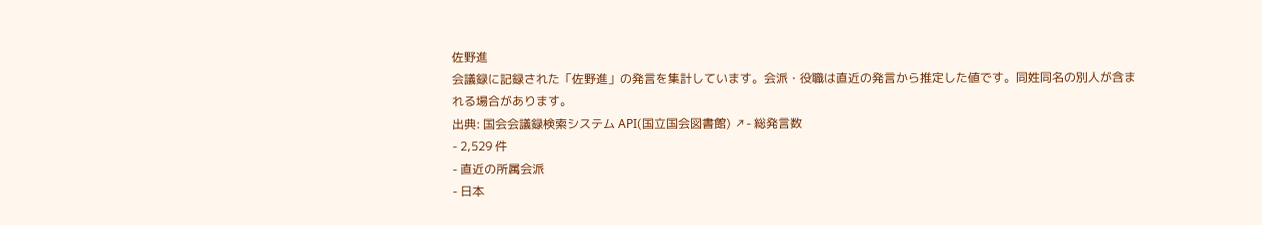佐野進
会議録に記録された「佐野進」の発言を集計しています。会派・役職は直近の発言から推定した値です。同姓同名の別人が含まれる場合があります。
出典: 国会会議録検索システム API(国立国会図書館) ↗- 総発言数
- 2,529 件
- 直近の所属会派
- 日本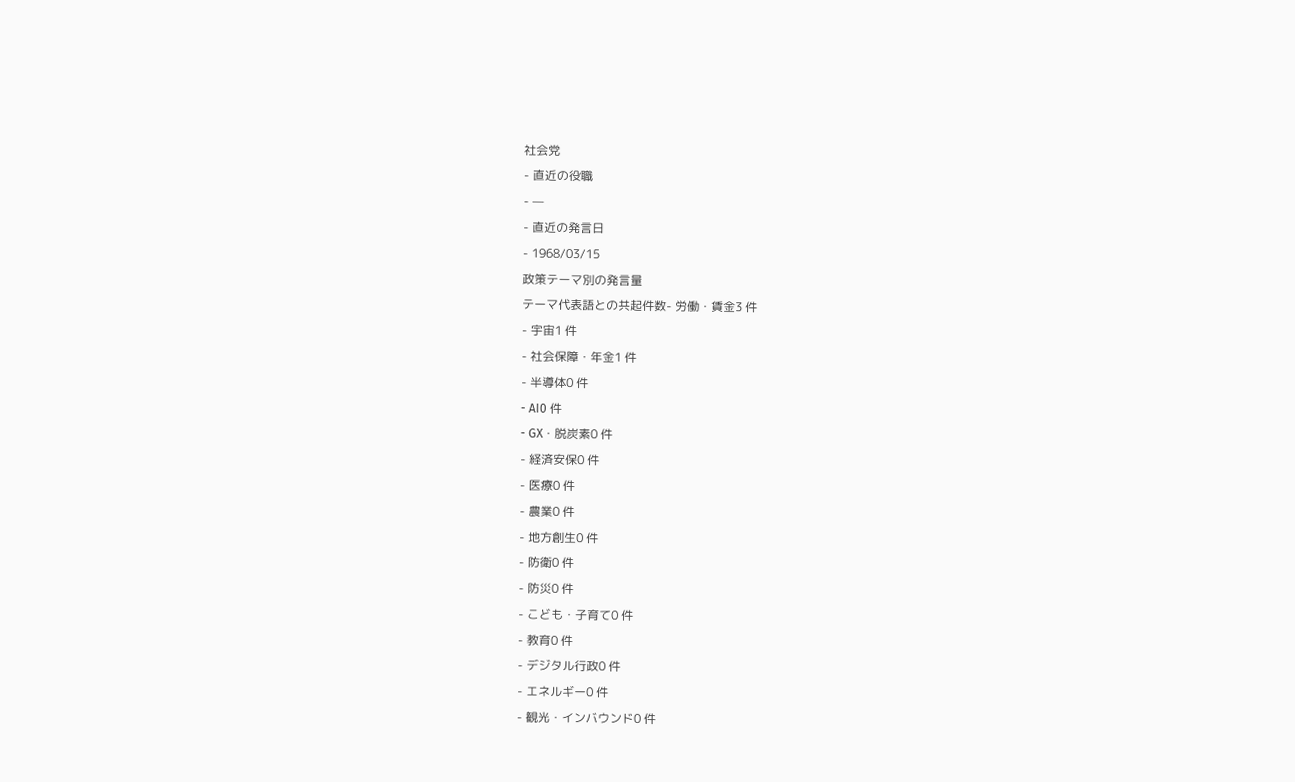社会党
- 直近の役職
- —
- 直近の発言日
- 1968/03/15
政策テーマ別の発言量
テーマ代表語との共起件数- 労働・賃金3 件
- 宇宙1 件
- 社会保障・年金1 件
- 半導体0 件
- AI0 件
- GX・脱炭素0 件
- 経済安保0 件
- 医療0 件
- 農業0 件
- 地方創生0 件
- 防衛0 件
- 防災0 件
- こども・子育て0 件
- 教育0 件
- デジタル行政0 件
- エネルギー0 件
- 観光・インバウンド0 件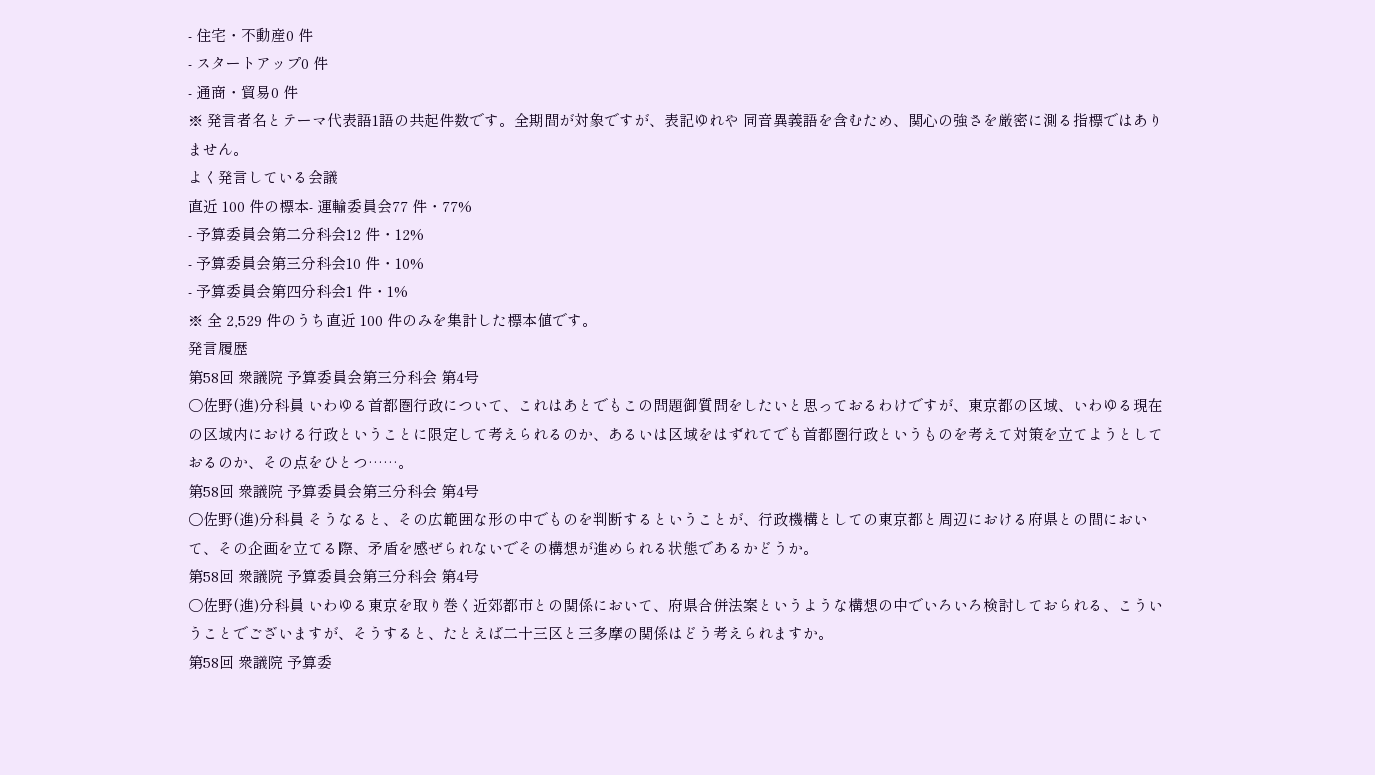- 住宅・不動産0 件
- スタートアップ0 件
- 通商・貿易0 件
※ 発言者名とテーマ代表語1語の共起件数です。全期間が対象ですが、表記ゆれや 同音異義語を含むため、関心の強さを厳密に測る指標ではありません。
よく発言している会議
直近 100 件の標本- 運輸委員会77 件・77%
- 予算委員会第二分科会12 件・12%
- 予算委員会第三分科会10 件・10%
- 予算委員会第四分科会1 件・1%
※ 全 2,529 件のうち直近 100 件のみを集計した標本値です。
発言履歴
第58回 衆議院 予算委員会第三分科会 第4号
○佐野(進)分科員 いわゆる首都圏行政について、これはあとでもこの問題御質問をしたいと思っておるわけですが、東京都の区域、いわゆる現在の区域内における行政ということに限定して考えられるのか、あるいは区域をはずれてでも首都圏行政というものを考えて対策を立てようとしておるのか、その点をひとつ……。
第58回 衆議院 予算委員会第三分科会 第4号
○佐野(進)分科員 そうなると、その広範囲な形の中でものを判断するということが、行政機構としての東京都と周辺における府県との間において、その企画を立てる際、矛盾を感ぜられないでその構想が進められる状態であるかどうか。
第58回 衆議院 予算委員会第三分科会 第4号
○佐野(進)分科員 いわゆる東京を取り巻く近郊都市との関係において、府県合併法案というような構想の中でいろいろ検討しておられる、こういうことでございますが、そうすると、たとえば二十三区と三多摩の関係はどう考えられますか。
第58回 衆議院 予算委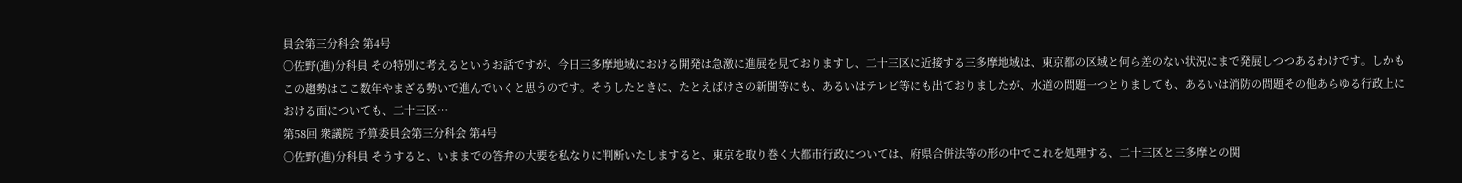員会第三分科会 第4号
○佐野(進)分科員 その特別に考えるというお話ですが、今日三多摩地域における開発は急激に進展を見ておりますし、二十三区に近接する三多摩地域は、東京都の区域と何ら差のない状況にまで発展しつつあるわけです。しかもこの趨勢はここ数年やまざる勢いで進んでいくと思うのです。そうしたときに、たとえばけさの新聞等にも、あるいはテレビ等にも出ておりましたが、水道の問題一つとりましても、あるいは消防の問題その他あらゆる行政上における面についても、二十三区…
第58回 衆議院 予算委員会第三分科会 第4号
○佐野(進)分科員 そうすると、いままでの答弁の大要を私なりに判断いたしますると、東京を取り巻く大都市行政については、府県合併法等の形の中でこれを処理する、二十三区と三多摩との関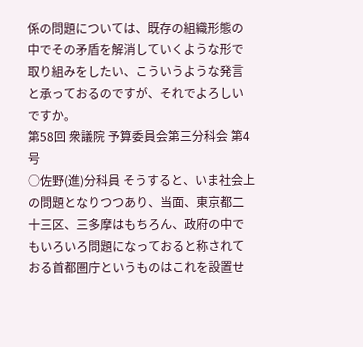係の問題については、既存の組織形態の中でその矛盾を解消していくような形で取り組みをしたい、こういうような発言と承っておるのですが、それでよろしいですか。
第58回 衆議院 予算委員会第三分科会 第4号
○佐野(進)分科員 そうすると、いま社会上の問題となりつつあり、当面、東京都二十三区、三多摩はもちろん、政府の中でもいろいろ問題になっておると称されておる首都圏庁というものはこれを設置せ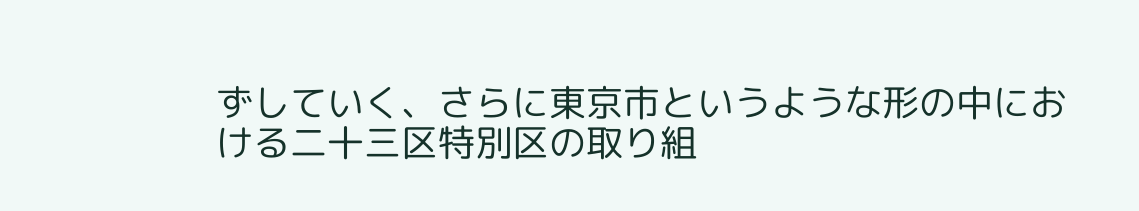ずしていく、さらに東京市というような形の中における二十三区特別区の取り組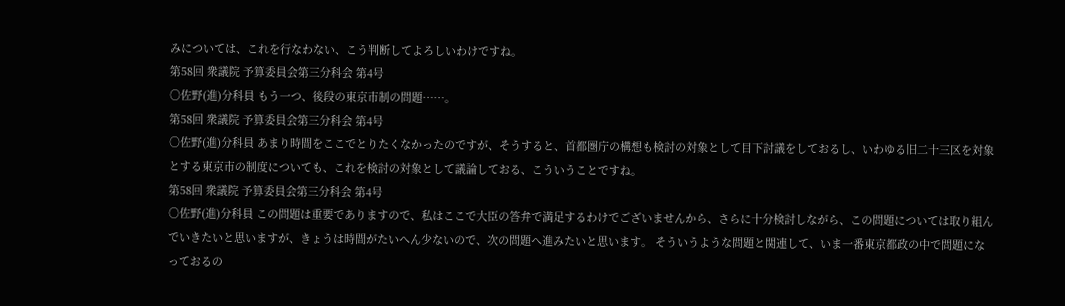みについては、これを行なわない、こう判断してよろしいわけですね。
第58回 衆議院 予算委員会第三分科会 第4号
○佐野(進)分科員 もう一つ、後段の東京市制の問題……。
第58回 衆議院 予算委員会第三分科会 第4号
○佐野(進)分科員 あまり時間をここでとりたくなかったのですが、そうすると、首都圏庁の構想も検討の対象として目下討議をしておるし、いわゆる旧二十三区を対象とする東京市の制度についても、これを検討の対象として議論しておる、こういうことですね。
第58回 衆議院 予算委員会第三分科会 第4号
○佐野(進)分科員 この問題は重要でありますので、私はここで大臣の答弁で満足するわけでございませんから、さらに十分検討しながら、この問題については取り組んでいきたいと思いますが、きょうは時間がたいへん少ないので、次の問題へ進みたいと思います。 そういうような問題と関連して、いま一番東京都政の中で問題になっておるの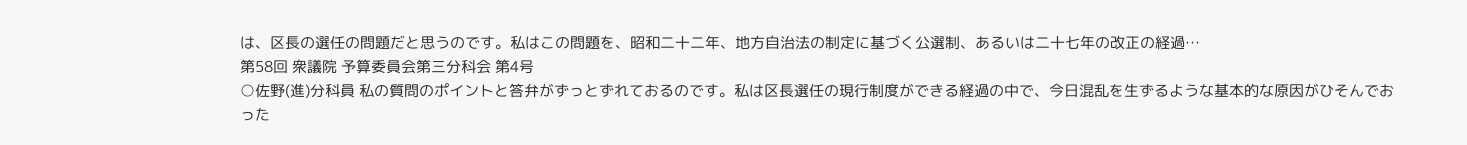は、区長の選任の問題だと思うのです。私はこの問題を、昭和二十二年、地方自治法の制定に基づく公選制、あるいは二十七年の改正の経過…
第58回 衆議院 予算委員会第三分科会 第4号
○佐野(進)分科員 私の質問のポイントと答弁がずっとずれておるのです。私は区長選任の現行制度ができる経過の中で、今日混乱を生ずるような基本的な原因がひそんでおった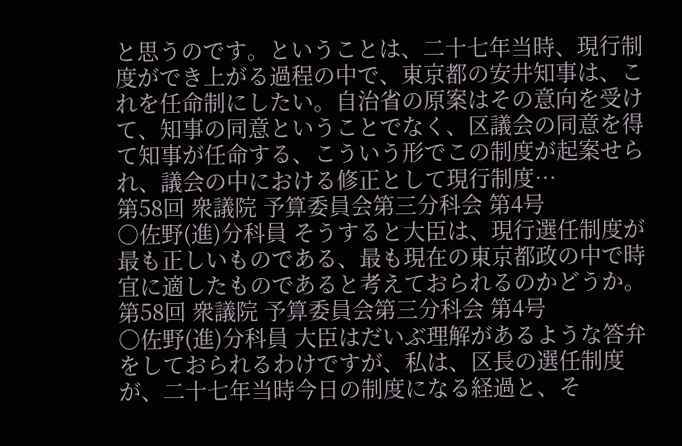と思うのです。ということは、二十七年当時、現行制度ができ上がる過程の中で、東京都の安井知事は、これを任命制にしたい。自治省の原案はその意向を受けて、知事の同意ということでなく、区議会の同意を得て知事が任命する、こういう形でこの制度が起案せられ、議会の中における修正として現行制度…
第58回 衆議院 予算委員会第三分科会 第4号
○佐野(進)分科員 そうすると大臣は、現行選任制度が最も正しいものである、最も現在の東京都政の中で時宜に適したものであると考えておられるのかどうか。
第58回 衆議院 予算委員会第三分科会 第4号
○佐野(進)分科員 大臣はだいぶ理解があるような答弁をしておられるわけですが、私は、区長の選任制度が、二十七年当時今日の制度になる経過と、そ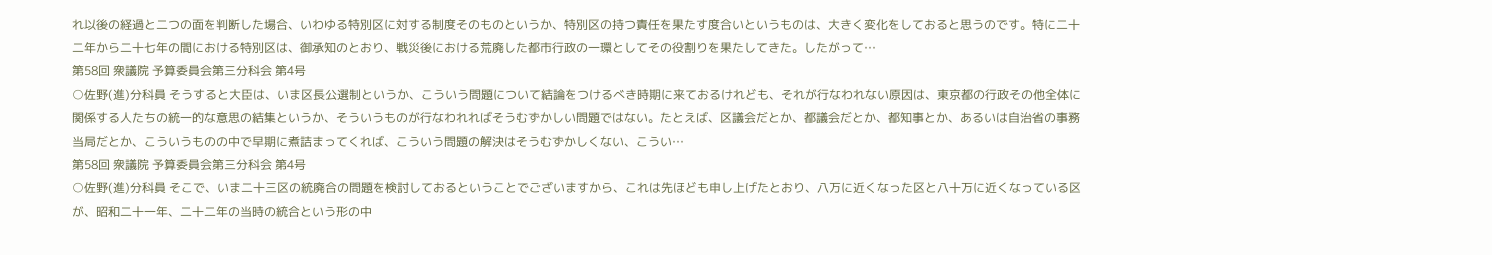れ以後の経過と二つの面を判断した場合、いわゆる特別区に対する制度そのものというか、特別区の持つ責任を果たす度合いというものは、大きく変化をしておると思うのです。特に二十二年から二十七年の間における特別区は、御承知のとおり、戦災後における荒廃した都市行政の一環としてその役割りを果たしてきた。したがって…
第58回 衆議院 予算委員会第三分科会 第4号
○佐野(進)分科員 そうすると大臣は、いま区長公選制というか、こういう問題について結論をつけるべき時期に来ておるけれども、それが行なわれない原因は、東京都の行政その他全体に関係する人たちの統一的な意思の結集というか、そういうものが行なわれればそうむずかしい問題ではない。たとえば、区議会だとか、都議会だとか、都知事とか、あるいは自治省の事務当局だとか、こういうものの中で早期に煮詰まってくれば、こういう問題の解決はそうむずかしくない、こうい…
第58回 衆議院 予算委員会第三分科会 第4号
○佐野(進)分科員 そこで、いま二十三区の統廃合の問題を検討しておるということでございますから、これは先ほども申し上げたとおり、八万に近くなった区と八十万に近くなっている区が、昭和二十一年、二十二年の当時の統合という形の中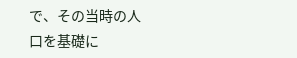で、その当時の人口を基礎に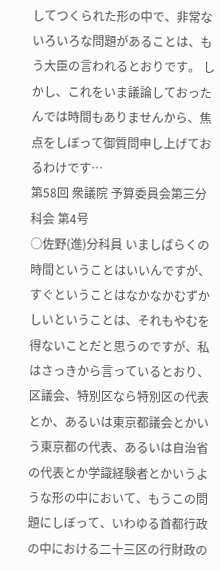してつくられた形の中で、非常ないろいろな問題があることは、もう大臣の言われるとおりです。 しかし、これをいま議論しておったんでは時間もありませんから、焦点をしぼって御質問申し上げておるわけです…
第58回 衆議院 予算委員会第三分科会 第4号
○佐野(進)分科員 いましばらくの時間ということはいいんですが、すぐということはなかなかむずかしいということは、それもやむを得ないことだと思うのですが、私はさっきから言っているとおり、区議会、特別区なら特別区の代表とか、あるいは東京都議会とかいう東京都の代表、あるいは自治省の代表とか学識経験者とかいうような形の中において、もうこの問題にしぼって、いわゆる首都行政の中における二十三区の行財政の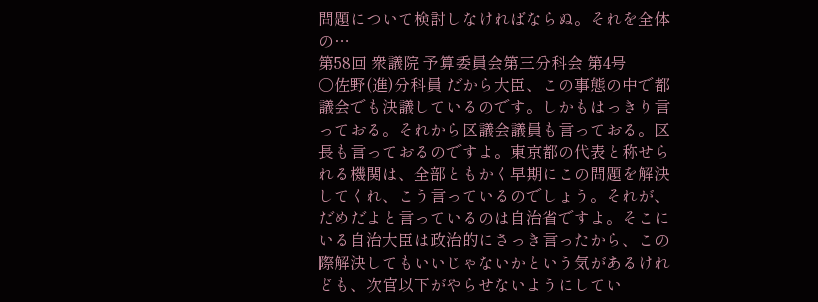問題について検討しなければならぬ。それを全体の…
第58回 衆議院 予算委員会第三分科会 第4号
○佐野(進)分科員 だから大臣、この事態の中で都議会でも決議しているのです。しかもはっきり言っておる。それから区議会議員も言っておる。区長も言っておるのですよ。東京都の代表と称せられる機関は、全部ともかく早期にこの問題を解決してくれ、こう言っているのでしょう。それが、だめだよと言っているのは自治省ですよ。そこにいる自治大臣は政治的にさっき言ったから、この際解決してもいいじゃないかという気があるけれども、次官以下がやらせないようにしてい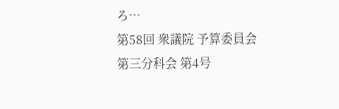ろ…
第58回 衆議院 予算委員会第三分科会 第4号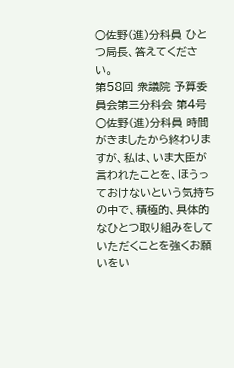○佐野(進)分科員 ひとつ局長、答えてください。
第58回 衆議院 予算委員会第三分科会 第4号
○佐野(進)分科員 時間がきましたから終わりますが、私は、いま大臣が言われたことを、ほうっておけないという気持ちの中で、積極的、具体的なひとつ取り組みをしていただくことを強くお願いをい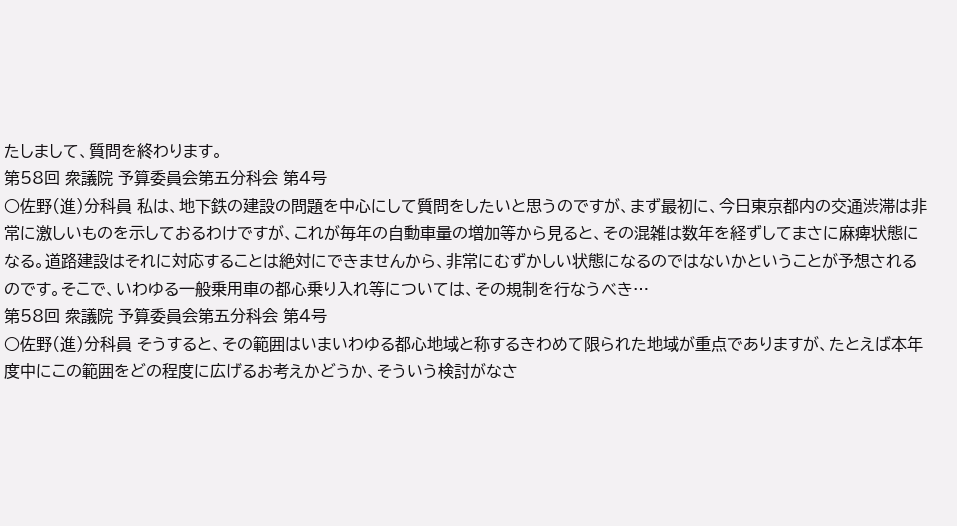たしまして、質問を終わります。
第58回 衆議院 予算委員会第五分科会 第4号
○佐野(進)分科員 私は、地下鉄の建設の問題を中心にして質問をしたいと思うのですが、まず最初に、今日東京都内の交通渋滞は非常に激しいものを示しておるわけですが、これが毎年の自動車量の増加等から見ると、その混雑は数年を経ずしてまさに麻痺状態になる。道路建設はそれに対応することは絶対にできませんから、非常にむずかしい状態になるのではないかということが予想されるのです。そこで、いわゆる一般乗用車の都心乗り入れ等については、その規制を行なうべき…
第58回 衆議院 予算委員会第五分科会 第4号
○佐野(進)分科員 そうすると、その範囲はいまいわゆる都心地域と称するきわめて限られた地域が重点でありますが、たとえば本年度中にこの範囲をどの程度に広げるお考えかどうか、そういう検討がなさ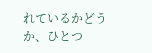れているかどうか、ひとつ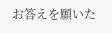お答えを願いた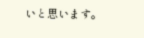いと思います。